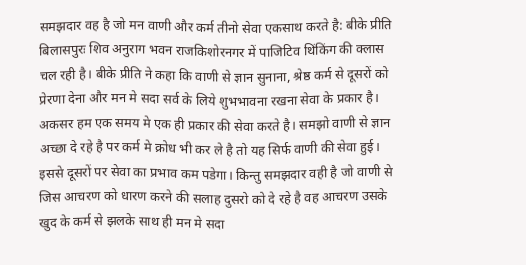समझदार वह है जो मन वाणी और कर्म तीनो सेवा एकसाथ करते है: बीके प्रीति
बिलासपुरः शिव अनुराग भवन राजकिशोरनगर में पाजिटिव थिंकिंग की क्लास चल रही है। बीके प्रीति ने कहा कि वाणी से ज्ञान सुनाना, श्रेष्ठ कर्म से दूसरों को प्रेरणा देना और मन मे सदा सर्व के लिये शुभभावना रखना सेवा के प्रकार है। अकसर हम एक समय मे एक ही प्रकार की सेवा करते है। समझो वाणी से ज्ञान अच्छा दे रहे है पर कर्म मे क्रोध भी कर ले है तो यह सिर्फ वाणी की सेवा हुई। इससे दूसरों पर सेवा का प्रभाव कम पडेगा। किन्तु समझदार वही है जो वाणी से जिस आचरण को धारण करने की सलाह दुसरो को दे रहे है वह आचरण उसके खुद के कर्म से झलके साथ ही मन मे सदा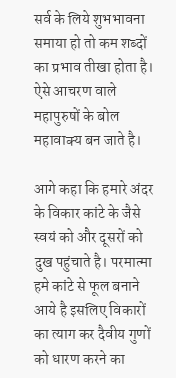सर्व के लिये शुभभावना समाया हो तो कम शब्दों का प्रभाव तीखा होता है। ऐसे आचरण वाले महापुरुषों के बोल महावाक्य बन जाते है।

आगे कहा कि हमारे अंदर के विकार कांटे के जैसे स्वयं को और दूसरों को दुख पहुंचाते है। परमात्मा हमे कांटे से फूल बनाने आये है इसलिए विकारों का त्याग कर दैवीय गुणों को धारण करने का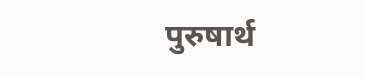पुरुषार्थ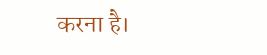करना है।